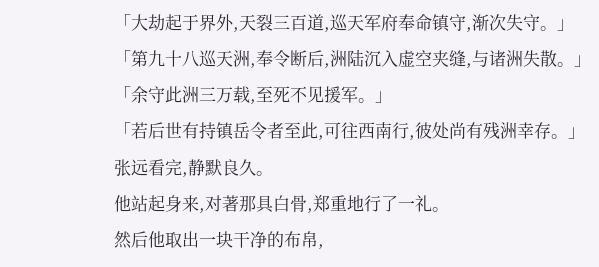「大劫起于界外,天裂三百道,巡天军府奉命镇守,渐次失守。」
「第九十八巡天洲,奉令断后,洲陆沉入虚空夹缝,与诸洲失散。」
「余守此洲三万载,至死不见援军。」
「若后世有持镇岳令者至此,可往西南行,彼处尚有残洲幸存。」
张远看完,静默良久。
他站起身来,对著那具白骨,郑重地行了一礼。
然后他取出一块干净的布帛,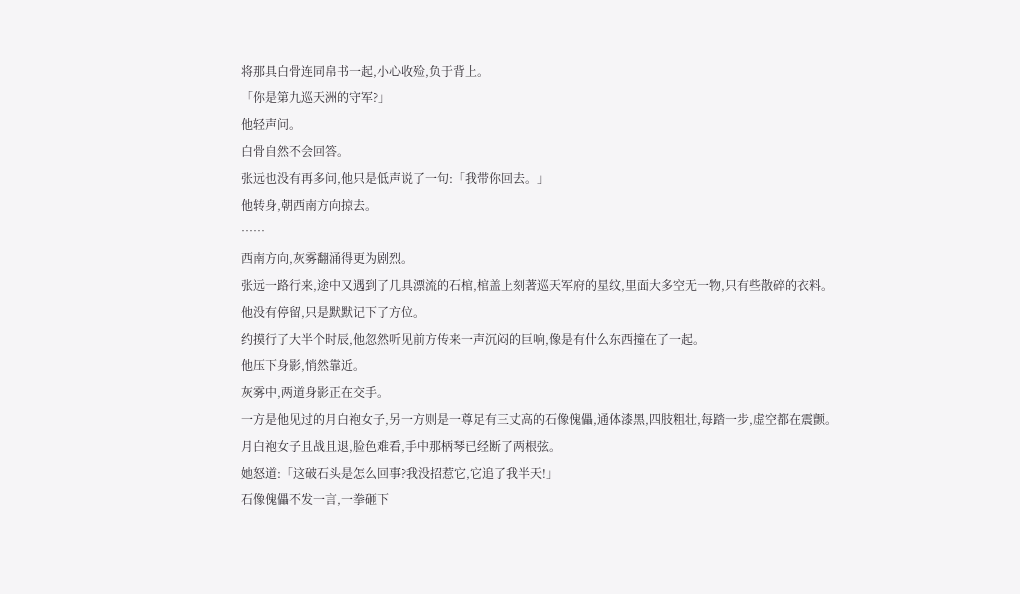将那具白骨连同帛书一起,小心收殓,负于背上。
「你是第九巡天洲的守军?」
他轻声问。
白骨自然不会回答。
张远也没有再多问,他只是低声说了一句:「我带你回去。」
他转身,朝西南方向掠去。
……
西南方向,灰雾翻涌得更为剧烈。
张远一路行来,途中又遇到了几具漂流的石棺,棺盖上刻著巡天军府的星纹,里面大多空无一物,只有些散碎的衣料。
他没有停留,只是默默记下了方位。
约摸行了大半个时辰,他忽然听见前方传来一声沉闷的巨响,像是有什么东西撞在了一起。
他压下身影,悄然靠近。
灰雾中,两道身影正在交手。
一方是他见过的月白袍女子,另一方则是一尊足有三丈高的石像傀儡,通体漆黑,四肢粗壮,每踏一步,虚空都在震颤。
月白袍女子且战且退,脸色难看,手中那柄琴已经断了两根弦。
她怒道:「这破石头是怎么回事?我没招惹它,它追了我半天!」
石像傀儡不发一言,一拳砸下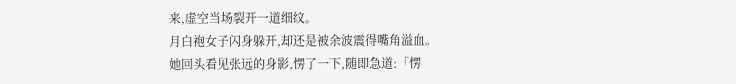来,虚空当场裂开一道细纹。
月白袍女子闪身躲开,却还是被余波震得嘴角溢血。
她回头看见张远的身影,愣了一下,随即急道:「愣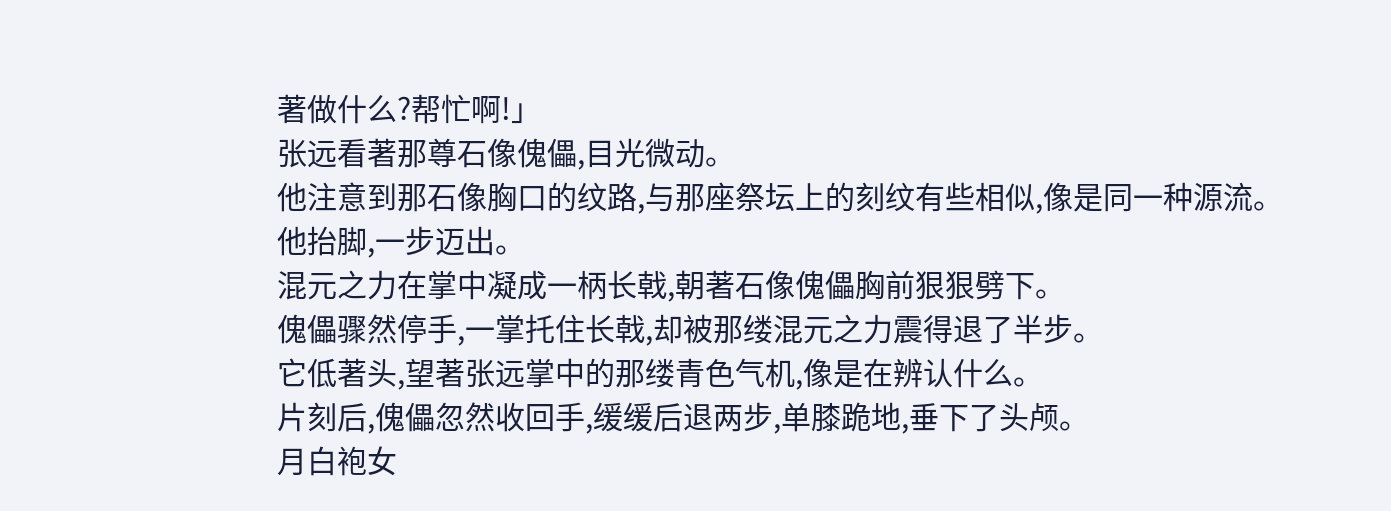著做什么?帮忙啊!」
张远看著那尊石像傀儡,目光微动。
他注意到那石像胸口的纹路,与那座祭坛上的刻纹有些相似,像是同一种源流。
他抬脚,一步迈出。
混元之力在掌中凝成一柄长戟,朝著石像傀儡胸前狠狠劈下。
傀儡骤然停手,一掌托住长戟,却被那缕混元之力震得退了半步。
它低著头,望著张远掌中的那缕青色气机,像是在辨认什么。
片刻后,傀儡忽然收回手,缓缓后退两步,单膝跪地,垂下了头颅。
月白袍女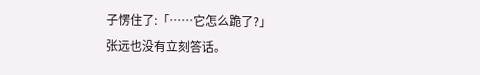子愣住了:「……它怎么跪了?」
张远也没有立刻答话。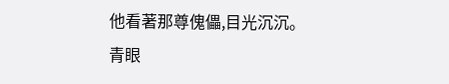他看著那尊傀儡,目光沉沉。
青眼